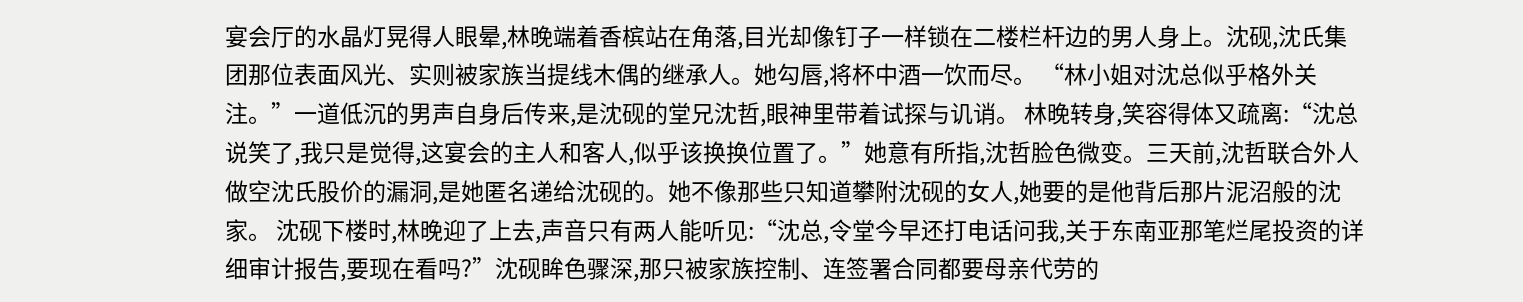宴会厅的水晶灯晃得人眼晕,林晚端着香槟站在角落,目光却像钉子一样锁在二楼栏杆边的男人身上。沈砚,沈氏集团那位表面风光、实则被家族当提线木偶的继承人。她勾唇,将杯中酒一饮而尽。 “林小姐对沈总似乎格外关注。”一道低沉的男声自身后传来,是沈砚的堂兄沈哲,眼神里带着试探与讥诮。 林晚转身,笑容得体又疏离:“沈总说笑了,我只是觉得,这宴会的主人和客人,似乎该换换位置了。”她意有所指,沈哲脸色微变。三天前,沈哲联合外人做空沈氏股价的漏洞,是她匿名递给沈砚的。她不像那些只知道攀附沈砚的女人,她要的是他背后那片泥沼般的沈家。 沈砚下楼时,林晚迎了上去,声音只有两人能听见:“沈总,令堂今早还打电话问我,关于东南亚那笔烂尾投资的详细审计报告,要现在看吗?”沈砚眸色骤深,那只被家族控制、连签署合同都要母亲代劳的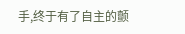手,终于有了自主的颤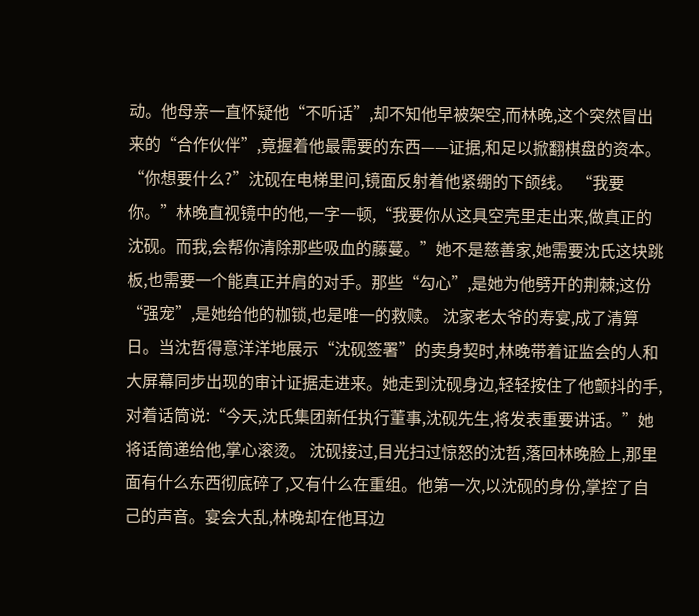动。他母亲一直怀疑他“不听话”,却不知他早被架空,而林晚,这个突然冒出来的“合作伙伴”,竟握着他最需要的东西——证据,和足以掀翻棋盘的资本。 “你想要什么?”沈砚在电梯里问,镜面反射着他紧绷的下颌线。 “我要你。”林晚直视镜中的他,一字一顿,“我要你从这具空壳里走出来,做真正的沈砚。而我,会帮你清除那些吸血的藤蔓。”她不是慈善家,她需要沈氏这块跳板,也需要一个能真正并肩的对手。那些“勾心”,是她为他劈开的荆棘;这份“强宠”,是她给他的枷锁,也是唯一的救赎。 沈家老太爷的寿宴,成了清算日。当沈哲得意洋洋地展示“沈砚签署”的卖身契时,林晚带着证监会的人和大屏幕同步出现的审计证据走进来。她走到沈砚身边,轻轻按住了他颤抖的手,对着话筒说:“今天,沈氏集团新任执行董事,沈砚先生,将发表重要讲话。”她将话筒递给他,掌心滚烫。 沈砚接过,目光扫过惊怒的沈哲,落回林晚脸上,那里面有什么东西彻底碎了,又有什么在重组。他第一次,以沈砚的身份,掌控了自己的声音。宴会大乱,林晚却在他耳边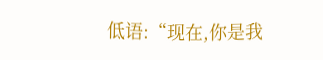低语:“现在,你是我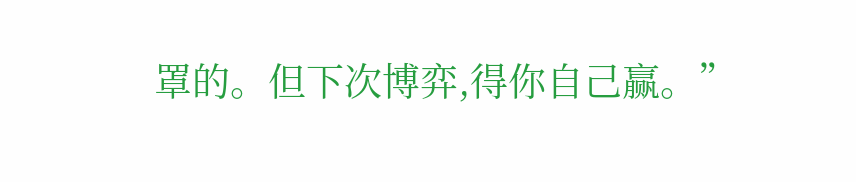罩的。但下次博弈,得你自己赢。”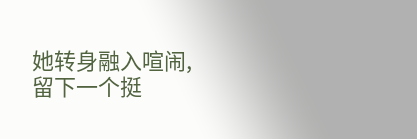她转身融入喧闹,留下一个挺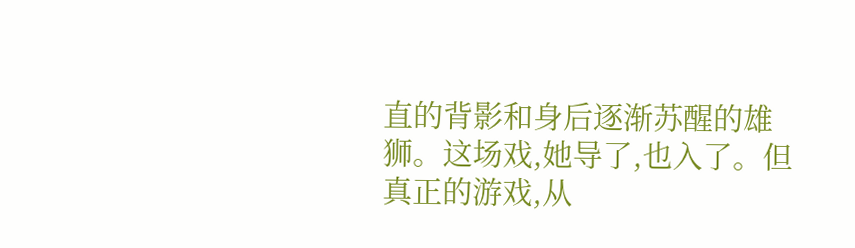直的背影和身后逐渐苏醒的雄狮。这场戏,她导了,也入了。但真正的游戏,从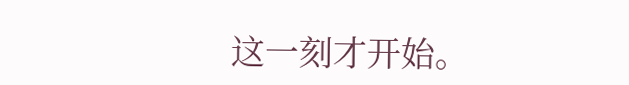这一刻才开始。